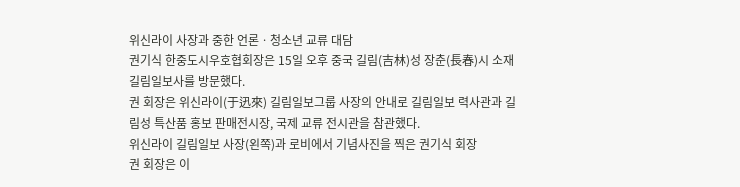위신라이 사장과 중한 언론ㆍ청소년 교류 대담
권기식 한중도시우호협회장은 15일 오후 중국 길림(吉林)성 장춘(長春)시 소재 길림일보사를 방문했다.
권 회장은 위신라이(于迅來) 길림일보그룹 사장의 안내로 길림일보 력사관과 길림성 특산품 홍보 판매전시장, 국제 교류 전시관을 참관했다.
위신라이 길림일보 사장(왼쪽)과 로비에서 기념사진을 찍은 권기식 회장
권 회장은 이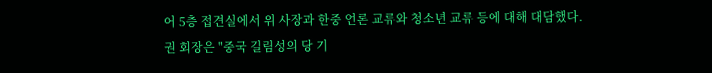어 5층 접견실에서 위 사장과 한중 언론 교류와 청소년 교류 등에 대해 대담했다.
권 회장은 "중국 길림성의 당 기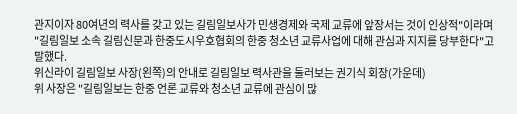관지이자 80여년의 력사를 갖고 있는 길림일보사가 민생경제와 국제 교류에 앞장서는 것이 인상적"이라며 "길림일보 소속 길림신문과 한중도시우호협회의 한중 청소년 교류사업에 대해 관심과 지지를 당부한다"고 말했다.
위신라이 길림일보 사장(왼쪽)의 안내로 길림일보 력사관을 둘러보는 권기식 회장(가운데)
위 사장은 "길림일보는 한중 언론 교류와 청소년 교류에 관심이 많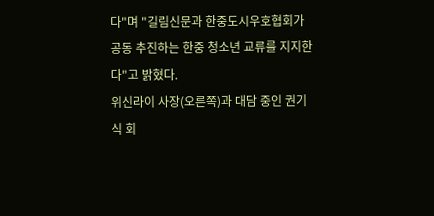다"며 "길림신문과 한중도시우호협회가 공동 추진하는 한중 청소년 교류를 지지한다"고 밝혔다.
위신라이 사장(오른쪽)과 대담 중인 권기식 회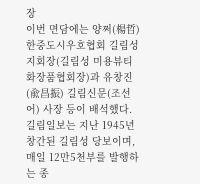장
이번 면담에는 양쩌(楊哲) 한중도시우호협회 길림성 지회장(길림성 미용뷰티화장품협회장)과 유창진(兪昌振) 길림신문(조선어) 사장 등이 배석했다.
길림일보는 지난 1945년 창간된 길림성 당보이며, 매일 12만5천부를 발행하는 종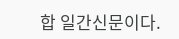합 일간신문이다.